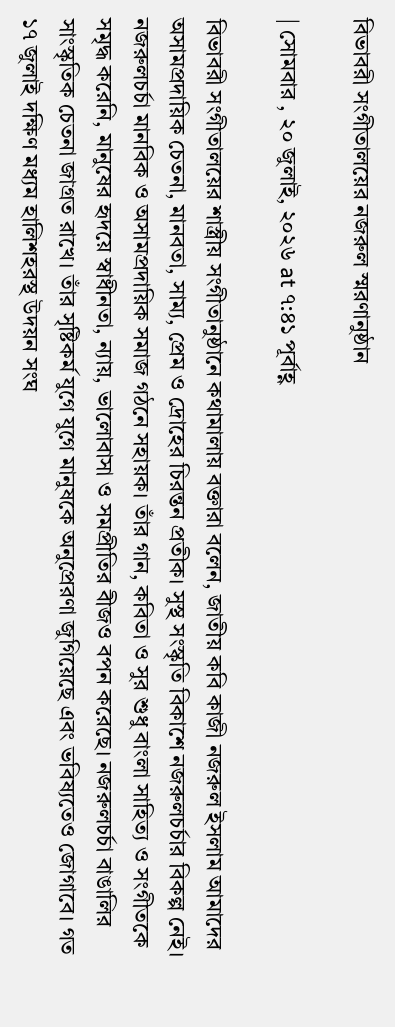বিভাবরী সংগীতালয়ের নজরুল স্মরণানুষ্ঠান

| সোমবার , ২০ জুলাই, ২০২৬ at ৭:৪১ পূর্বাহ্ণ

বিভাবরী সংগীতালয়ের শাস্ত্রীয় সংগীতানুষ্ঠানে কথামালায় বক্তারা বলেন, জাতীয় কবি কাজী নজরুল ইসলাম আমাদের অসামপ্রদায়িক চেতনা, মানবতা, সাম্য, প্রেম ও দ্রোহের চিরন্তন প্রতীক। সুস্থ সংস্কৃতি বিকাশে নজরুলচর্চার বিকল্প নেই। নজরুলচর্চা মানবিক ও অসামপ্রদায়িক সমাজ গঠনে সহায়ক। তাঁর গান, কবিতা ও সুর শুধু বাংলা সাহিত্য ও সংগীতকে সমৃদ্ধ করেনি, মানুষের হৃদয়ে স্বাধীনতা, ন্যায়, ভালোবাসা ও সমপ্রীতির বীজও বপন করেছে। নজরুলচর্চা বাঙালির সাংস্কৃতিক চেতনা জাগ্রত রাখে। তাঁর সৃষ্টিকর্ম যুগে যুগে মানুষকে অনুপ্রেরণা জুগিয়েছে এবং ভবিষ্যতেও জোগাবে। গত ১৭ জুলাই দক্ষিণ মধ্যম হালিশহরস্থ উদয়ন সংঘ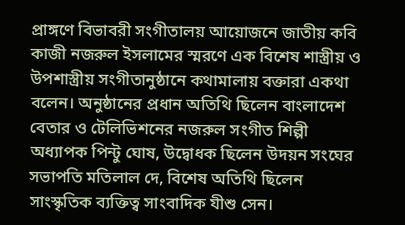প্রাঙ্গণে বিভাবরী সংগীতালয় আয়োজনে জাতীয় কবি কাজী নজরুল ইসলামের স্মরণে এক বিশেষ শাস্ত্রীয় ও উপশাস্ত্রীয় সংগীতানুষ্ঠানে কথামালায় বক্তারা একথা বলেন। অনুষ্ঠানের প্রধান অতিথি ছিলেন বাংলাদেশ বেতার ও টেলিভিশনের নজরুল সংগীত শিল্পী অধ্যাপক পিন্টু ঘোষ, উদ্বোধক ছিলেন উদয়ন সংঘের সভাপতি মতিলাল দে, বিশেষ অতিথি ছিলেন সাংস্কৃতিক ব্যক্তিত্ব সাংবাদিক যীশু সেন।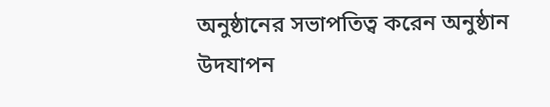অনুষ্ঠানের সভাপতিত্ব করেন অনুষ্ঠান উদযাপন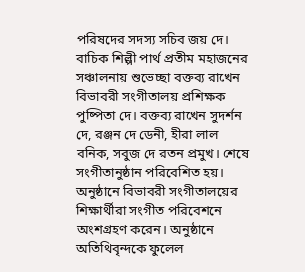পরিষদের সদস্য সচিব জয় দে। বাচিক শিল্পী পার্থ প্রতীম মহাজনের সঞ্চালনায় শুভেচ্ছা বক্তব্য রাখেন বিভাবরী সংগীতালয় প্রশিক্ষক পুষ্পিতা দে। বক্তব্য রাখেন সুদর্শন দে, রঞ্জন দে ডেনী, হীরা লাল বনিক, সবুজ দে রতন প্রমুখ। শেষে সংগীতানুষ্ঠান পরিবেশিত হয়। অনুষ্ঠানে বিভাবরী সংগীতালয়ের শিক্ষার্থীরা সংগীত পরিবেশনে অংশগ্রহণ করেন। অনুষ্ঠানে অতিথিবৃন্দকে ফুলেল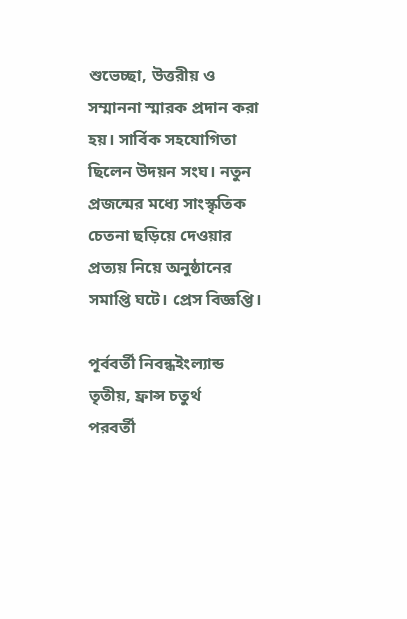শুভেচ্ছা, উত্তরীয় ও সম্মাননা স্মারক প্রদান করা হয়। সার্বিক সহযোগিতা ছিলেন উদয়ন সংঘ। নতুন প্রজন্মের মধ্যে সাংস্কৃতিক চেতনা ছড়িয়ে দেওয়ার প্রত্যয় নিয়ে অনুষ্ঠানের সমাপ্তি ঘটে। প্রেস বিজ্ঞপ্তি।

পূর্ববর্তী নিবন্ধইংল্যান্ড তৃতীয়, ফ্রান্স চতুর্থ
পরবর্তী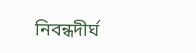নিবন্ধদীর্ঘ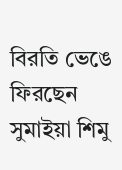বিরতি ভেঙে ফিরছেন সুমাইয়া শিমু